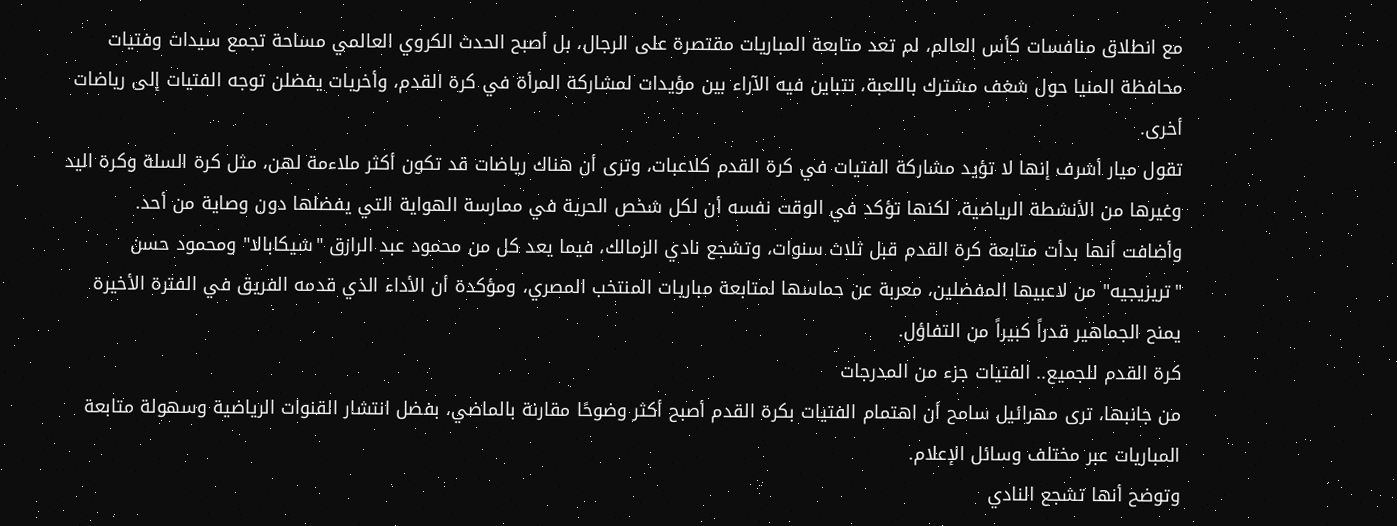مع انطلاق منافسات كأس العالم، لم تعد متابعة المباريات مقتصرة على الرجال، بل أصبح الحدث الكروي العالمي مساحة تجمع سيدات وفتيات محافظة المنيا حول شغف مشترك باللعبة، تتباين فيه الآراء بين مؤيدات لمشاركة المرأة في كرة القدم، وأخريات يفضلن توجه الفتيات إلى رياضات أخرى.
تقول ميار أشرف إنها لا تؤيد مشاركة الفتيات في كرة القدم كلاعبات، وترى أن هناك رياضات قد تكون أكثر ملاءمة لهن، مثل كرة السلة وكرة اليد وغيرها من الأنشطة الرياضية، لكنها تؤكد في الوقت نفسه أن لكل شخص الحرية في ممارسة الهواية التي يفضلها دون وصاية من أحد.
وأضافت أنها بدأت متابعة كرة القدم قبل ثلاث سنوات، وتشجع نادي الزمالك، فيما يعد كل من محمود عبد الرازق "شيكابالا" ومحمود حسن "تريزيجيه" من لاعبيها المفضلين، معربة عن حماسها لمتابعة مباريات المنتخب المصري، ومؤكدة أن الأداء الذي قدمه الفريق في الفترة الأخيرة يمنح الجماهير قدراً كبيراً من التفاؤل.
كرة القدم للجميع.. الفتيات جزء من المدرجات
من جانبها، ترى مهرائيل سامح أن اهتمام الفتيات بكرة القدم أصبح أكثر وضوحًا مقارنة بالماضي، بفضل انتشار القنوات الرياضية وسهولة متابعة المباريات عبر مختلف وسائل الإعلام.
وتوضح أنها تشجع النادي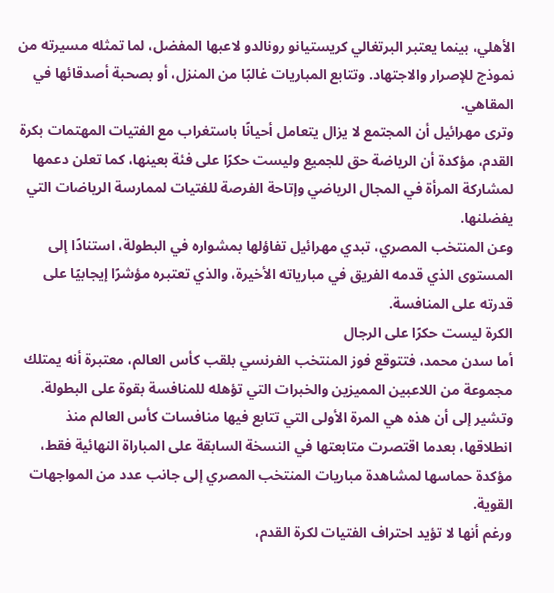الأهلي، بينما يعتبر البرتغالي كريستيانو رونالدو لاعبها المفضل، لما تمثله مسيرته من نموذج للإصرار والاجتهاد. وتتابع المباريات غالبًا من المنزل، أو بصحبة أصدقائها في المقاهي.
وترى مهرائيل أن المجتمع لا يزال يتعامل أحيانًا باستغراب مع الفتيات المهتمات بكرة القدم، مؤكدة أن الرياضة حق للجميع وليست حكرًا على فئة بعينها، كما تعلن دعمها لمشاركة المرأة في المجال الرياضي وإتاحة الفرصة للفتيات لممارسة الرياضات التي يفضلنها.
وعن المنتخب المصري، تبدي مهرائيل تفاؤلها بمشواره في البطولة، استنادًا إلى المستوى الذي قدمه الفريق في مبارياته الأخيرة، والذي تعتبره مؤشرًا إيجابيًا على قدرته على المنافسة.
الكرة ليست حكرًا على الرجال
أما سدن محمد، فتتوقع فوز المنتخب الفرنسي بلقب كأس العالم، معتبرة أنه يمتلك مجموعة من اللاعبين المميزين والخبرات التي تؤهله للمنافسة بقوة على البطولة.
وتشير إلى أن هذه هي المرة الأولى التي تتابع فيها منافسات كأس العالم منذ انطلاقها، بعدما اقتصرت متابعتها في النسخة السابقة على المباراة النهائية فقط، مؤكدة حماسها لمشاهدة مباريات المنتخب المصري إلى جانب عدد من المواجهات القوية.
ورغم أنها لا تؤيد احتراف الفتيات لكرة القدم،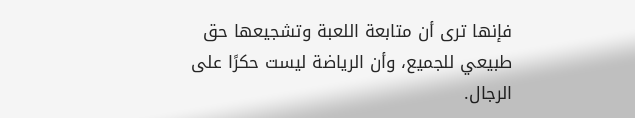فإنها ترى أن متابعة اللعبة وتشجيعها حق طبيعي للجميع، وأن الرياضة ليست حكرًا على الرجال.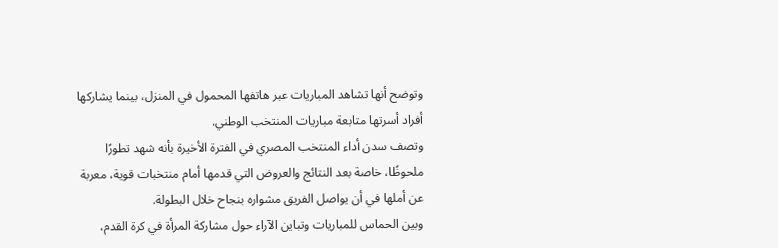وتوضح أنها تشاهد المباريات عبر هاتفها المحمول في المنزل، بينما يشاركها أفراد أسرتها متابعة مباريات المنتخب الوطني.
وتصف سدن أداء المنتخب المصري في الفترة الأخيرة بأنه شهد تطورًا ملحوظًا، خاصة بعد النتائج والعروض التي قدمها أمام منتخبات قوية، معربة عن أملها في أن يواصل الفريق مشواره بنجاح خلال البطولة.
وبين الحماس للمباريات وتباين الآراء حول مشاركة المرأة في كرة القدم،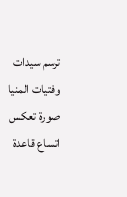ترسم سيدات وفتيات المنيا صورة تعكس اتساع قاعدة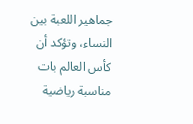جماهير اللعبة بين النساء، وتؤكد أن كأس العالم بات مناسبة رياضية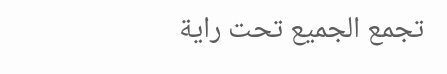تجمع الجميع تحت راية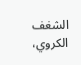الشغف الكروي،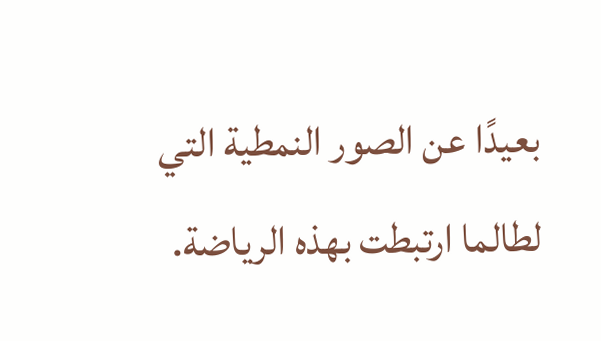بعيدًا عن الصور النمطية التي لطالما ارتبطت بهذه الرياضة.